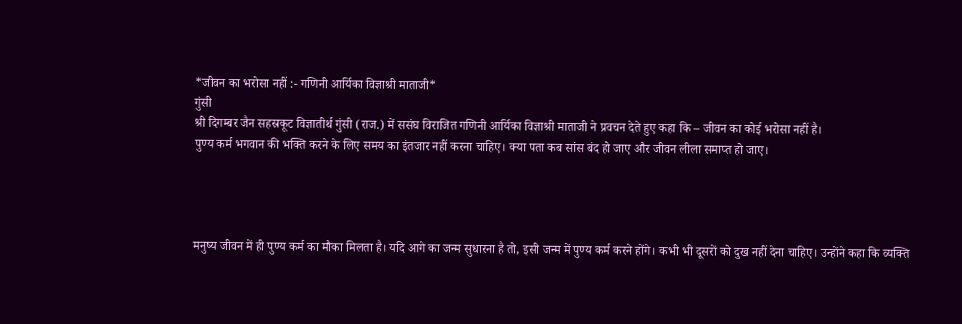*जीवन का भरोसा नहीं :- गणिनी आर्यिका विज्ञाश्री माताजी*
गुंसी
श्री दिगम्बर जैन सहस्रकूट विज्ञातीर्थ गुंसी (राज.) में ससंघ विराजित गणिनी आर्यिका विज्ञाश्री माताजी ने प्रवचन देते हुए कहा कि – जीवन का कोई भरोसा नहीं है।
पुण्य कर्म भगवान की भक्ति करने के लिए समय का इंतजार नहीं करना चाहिए। क्या पता कब सांस बंद हो जाए और जीवन लीला समाप्त हो जाए।




मनुष्य जीवन में ही पुण्य कर्म का मौका मिलता है। यदि आगे का जन्म सुधारना है तो, इसी जन्म में पुण्य कर्म करने होंगे। कभी भी दूसरों को दुख नहीं देना चाहिए। उन्होंने कहा कि व्यक्ति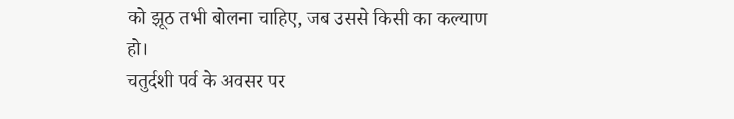को झूठ तभी बोलना चाहिए, जब उससे किसी का कल्याण हो।
चतुर्दशी पर्व के अवसर पर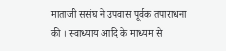माताजी ससंघ ने उपवास पूर्वक तपाराधना की । स्वाध्याय आदि के माध्यम से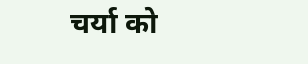चर्या को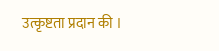उत्कृष्टता प्रदान की ।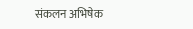संकलन अभिषेक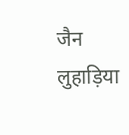जैन लुहाड़िया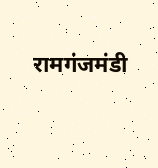रामगंजमंडी